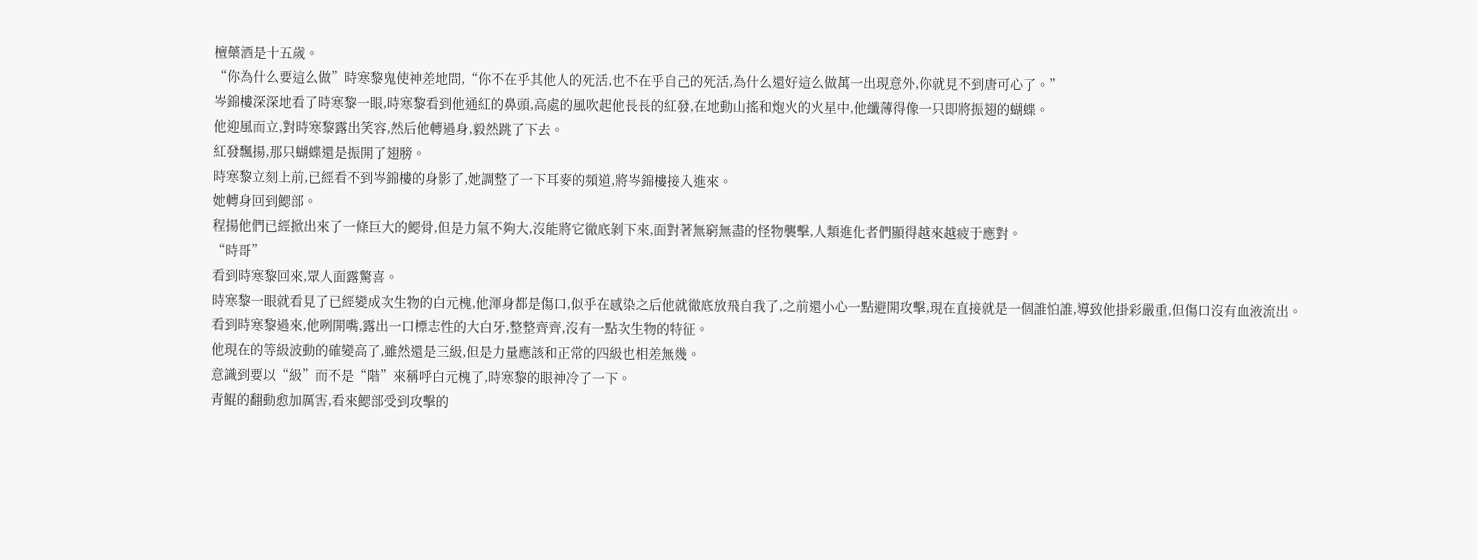檀藥酒是十五歲。
“你為什么要這么做”時寒黎鬼使神差地問,“你不在乎其他人的死活,也不在乎自己的死活,為什么還好這么做萬一出現意外,你就見不到唐可心了。”
岑錦樓深深地看了時寒黎一眼,時寒黎看到他通紅的鼻頭,高處的風吹起他長長的紅發,在地動山搖和炮火的火星中,他纖薄得像一只即將振翅的蝴蝶。
他迎風而立,對時寒黎露出笑容,然后他轉過身,毅然跳了下去。
紅發飄揚,那只蝴蝶還是振開了翅膀。
時寒黎立刻上前,已經看不到岑錦樓的身影了,她調整了一下耳麥的頻道,將岑錦樓接入進來。
她轉身回到鰓部。
程揚他們已經掀出來了一條巨大的鰓骨,但是力氣不夠大,沒能將它徹底剝下來,面對著無窮無盡的怪物襲擊,人類進化者們顯得越來越疲于應對。
“時哥”
看到時寒黎回來,眾人面露驚喜。
時寒黎一眼就看見了已經變成次生物的白元槐,他渾身都是傷口,似乎在感染之后他就徹底放飛自我了,之前還小心一點避開攻擊,現在直接就是一個誰怕誰,導致他掛彩嚴重,但傷口沒有血液流出。
看到時寒黎過來,他咧開嘴,露出一口標志性的大白牙,整整齊齊,沒有一點次生物的特征。
他現在的等級波動的確變高了,雖然還是三級,但是力量應該和正常的四級也相差無幾。
意識到要以“級”而不是“階”來稱呼白元槐了,時寒黎的眼神冷了一下。
青鯤的翻動愈加厲害,看來鰓部受到攻擊的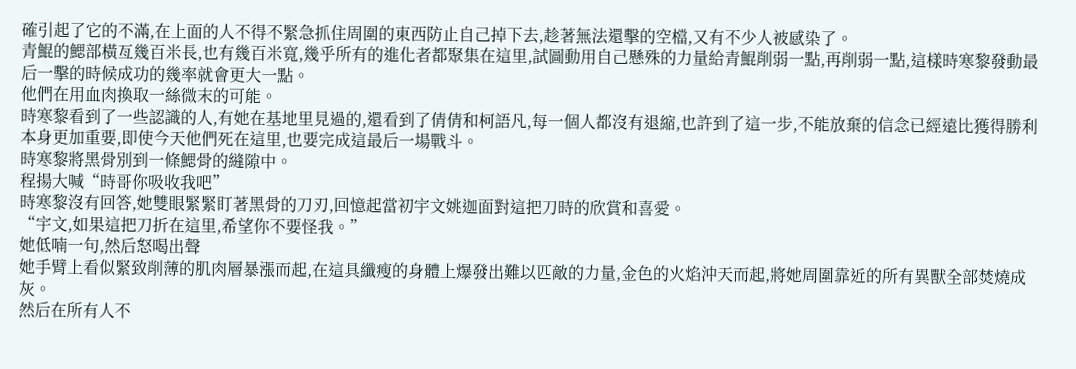確引起了它的不滿,在上面的人不得不緊急抓住周圍的東西防止自己掉下去,趁著無法還擊的空檔,又有不少人被感染了。
青鯤的鰓部橫亙幾百米長,也有幾百米寬,幾乎所有的進化者都聚集在這里,試圖動用自己懸殊的力量給青鯤削弱一點,再削弱一點,這樣時寒黎發動最后一擊的時候成功的幾率就會更大一點。
他們在用血肉換取一絲微末的可能。
時寒黎看到了一些認識的人,有她在基地里見過的,還看到了倩倩和柯語凡,每一個人都沒有退縮,也許到了這一步,不能放棄的信念已經遠比獲得勝利本身更加重要,即使今天他們死在這里,也要完成這最后一場戰斗。
時寒黎將黑骨別到一條鰓骨的縫隙中。
程揚大喊“時哥你吸收我吧”
時寒黎沒有回答,她雙眼緊緊盯著黑骨的刀刃,回憶起當初宇文姚迦面對這把刀時的欣賞和喜愛。
“宇文,如果這把刀折在這里,希望你不要怪我。”
她低喃一句,然后怒喝出聲
她手臂上看似緊致削薄的肌肉層暴漲而起,在這具纖瘦的身體上爆發出難以匹敵的力量,金色的火焰沖天而起,將她周圍靠近的所有異獸全部焚燒成灰。
然后在所有人不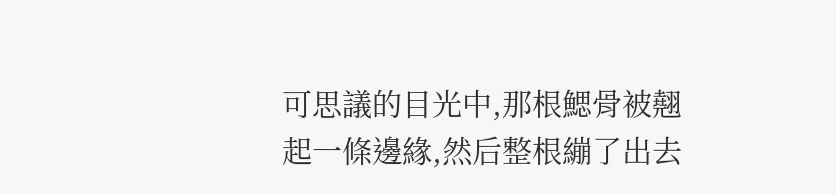可思議的目光中,那根鰓骨被翹起一條邊緣,然后整根繃了出去